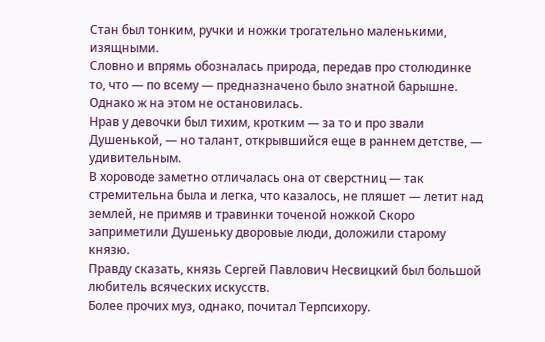Стан был тонким, ручки и ножки трогательно маленькими, изящными.
Словно и впрямь обозналась природа, передав про столюдинке то, что — по всему — предназначено было знатной барышне.
Однако ж на этом не остановилась.
Нрав у девочки был тихим, кротким — за то и про звали Душенькой, — но талант, открывшийся еще в раннем детстве, — удивительным.
В хороводе заметно отличалась она от сверстниц — так стремительна была и легка, что казалось, не пляшет — летит над землей, не примяв и травинки точеной ножкой Скоро заприметили Душеньку дворовые люди, доложили старому князю.
Правду сказать, князь Сергей Павлович Несвицкий был большой любитель всяческих искусств.
Более прочих муз, однако, почитал Терпсихору.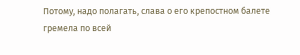Потому, надо полагать, слава о его крепостном балете гремела по всей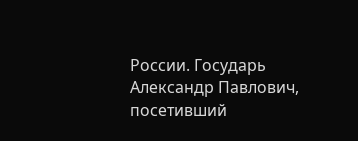России. Государь Александр Павлович, посетивший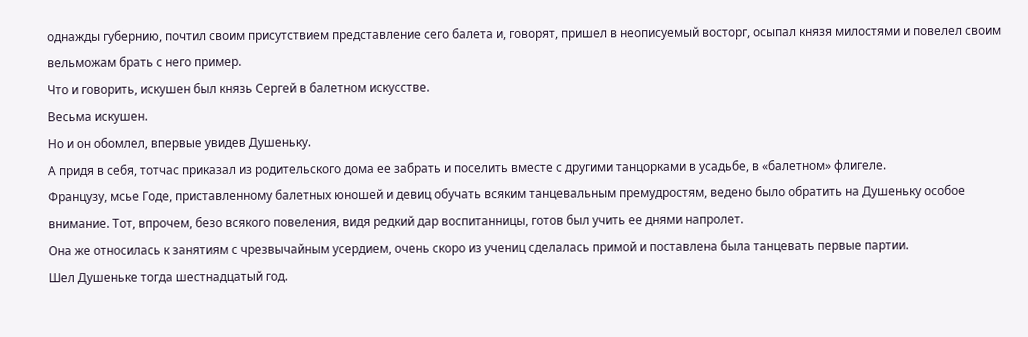однажды губернию, почтил своим присутствием представление сего балета и, говорят, пришел в неописуемый восторг, осыпал князя милостями и повелел своим вельможам брать с него пример.
Что и говорить, искушен был князь Сергей в балетном искусстве.
Весьма искушен.
Но и он обомлел, впервые увидев Душеньку.
А придя в себя, тотчас приказал из родительского дома ее забрать и поселить вместе с другими танцорками в усадьбе, в «балетном» флигеле.
Французу, мсье Годе, приставленному балетных юношей и девиц обучать всяким танцевальным премудростям, ведено было обратить на Душеньку особое внимание. Тот, впрочем, безо всякого повеления, видя редкий дар воспитанницы, готов был учить ее днями напролет.
Она же относилась к занятиям с чрезвычайным усердием, очень скоро из учениц сделалась примой и поставлена была танцевать первые партии.
Шел Душеньке тогда шестнадцатый год.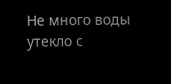Не много воды утекло с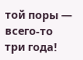той поры — всего-то три года!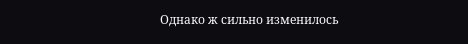Однако ж сильно изменилось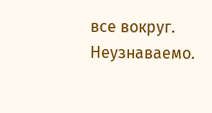все вокруг. Неузнаваемо.